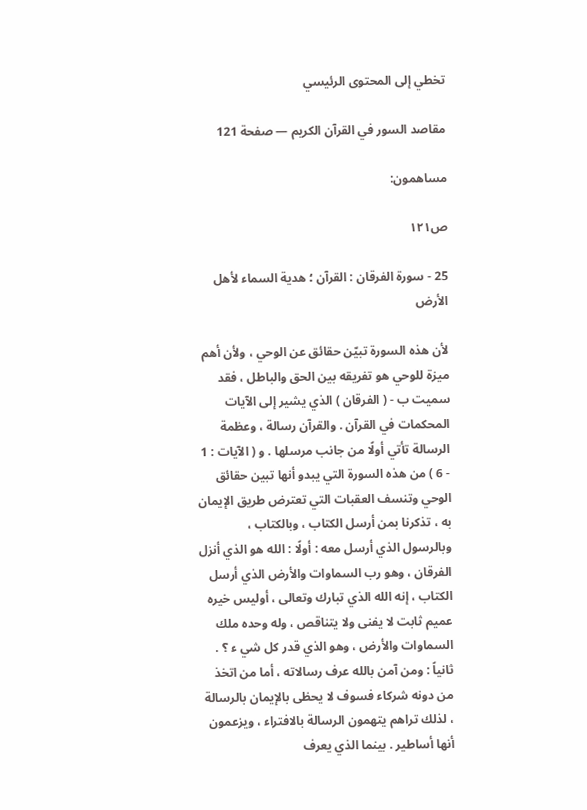تخطي إلى المحتوى الرئيسي

مقاصد السور في القرآن الكريم — صفحة 121

مساهمون:

ص١٢١

25 - سورة الفرقان : القرآن ؛ هدية السماء لأهل الأرض

لأن هذه السورة تبيّن حقائق عن الوحي ، ولأن أهم ميزة للوحي هو تفريقه بين الحق والباطل ، فقد سميت ب - ( الفرقان ) الذي يشير إلى الآيات المحكمات في القرآن . والقرآن رسالة ، وعظمة الرسالة تأتي أولًا من جانب مرسلها . و ( الآيات : 1 - 6 ) من هذه السورة التي يبدو أنها تبين حقائق الوحي وتنسف العقبات التي تعترض طريق الإيمان به ، تذكرنا بمن أرسل الكتاب ، وبالكتاب ، وبالرسول الذي أرسل معه : أولًا : الله هو الذي أنزل الفرقان ، وهو رب السماوات والأرض الذي أرسل الكتاب ، إنه الله الذي تبارك وتعالى ، أوليس خيره عميم ثابت لا يفنى ولا يتناقص ، وله وحده ملك السماوات والأرض ، وهو الذي قدر كل شي ء ؟ . ثانياً : ومن آمن بالله عرف رسالاته ، أما من اتخذ من دونه شركاء فسوف لا يحظى بالإيمان بالرسالة ، لذلك تراهم يتهمون الرسالة بالافتراء ، ويزعمون أنها أساطير . بينما الذي يعرف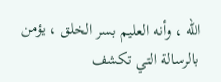الله ، وأنه العليم بسر الخلق ، يؤمن بالرسالة التي تكشف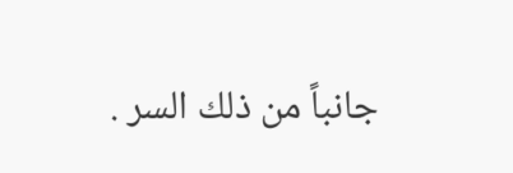جانباً من ذلك السر .